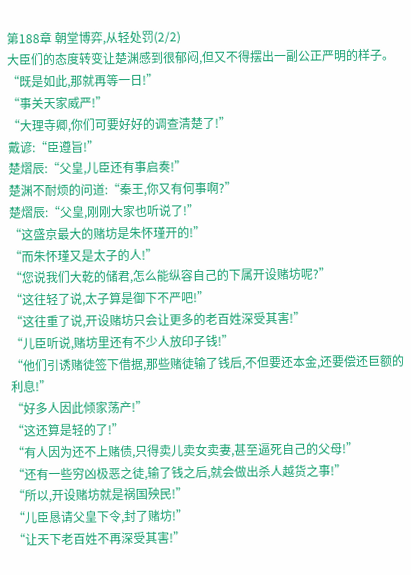第188章 朝堂博弈,从轻处罚(2/2)
大臣们的态度转变让楚渊感到很郁闷,但又不得摆出一副公正严明的样子。
“既是如此,那就再等一日!”
“事关天家威严!”
“大理寺卿,你们可要好好的调查清楚了!”
戴谚:“臣遵旨!”
楚熠辰:“父皇,儿臣还有事启奏!”
楚渊不耐烦的问道:“秦王,你又有何事啊?”
楚熠辰:“父皇,刚刚大家也听说了!”
“这盛京最大的赌坊是朱怀瑾开的!”
“而朱怀瑾又是太子的人!”
“您说我们大乾的储君,怎么能纵容自己的下属开设赌坊呢?”
“这往轻了说,太子算是御下不严吧!”
“这往重了说,开设赌坊只会让更多的老百姓深受其害!”
“儿臣听说,赌坊里还有不少人放印子钱!”
“他们引诱赌徒签下借据,那些赌徒输了钱后,不但要还本金,还要偿还巨额的利息!”
“好多人因此倾家荡产!”
“这还算是轻的了!”
“有人因为还不上赌债,只得卖儿卖女卖妻,甚至逼死自己的父母!”
“还有一些穷凶极恶之徒,输了钱之后,就会做出杀人越货之事!”
“所以,开设赌坊就是祸国殃民!”
“儿臣恳请父皇下令,封了赌坊!”
“让天下老百姓不再深受其害!”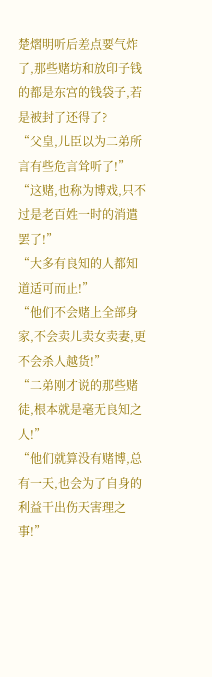楚熠明听后差点要气炸了,那些赌坊和放印子钱的都是东宫的钱袋子,若是被封了还得了?
“父皇,儿臣以为二弟所言有些危言耸听了!”
“这赌,也称为博戏,只不过是老百姓一时的消遣罢了!”
“大多有良知的人都知道适可而止!”
“他们不会赌上全部身家,不会卖儿卖女卖妻,更不会杀人越货!”
“二弟刚才说的那些赌徒,根本就是毫无良知之人!”
“他们就算没有赌博,总有一天,也会为了自身的利益干出伤天害理之事!”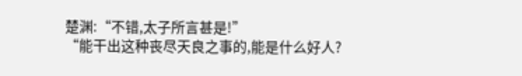楚渊:“不错,太子所言甚是!”
“能干出这种丧尽天良之事的,能是什么好人?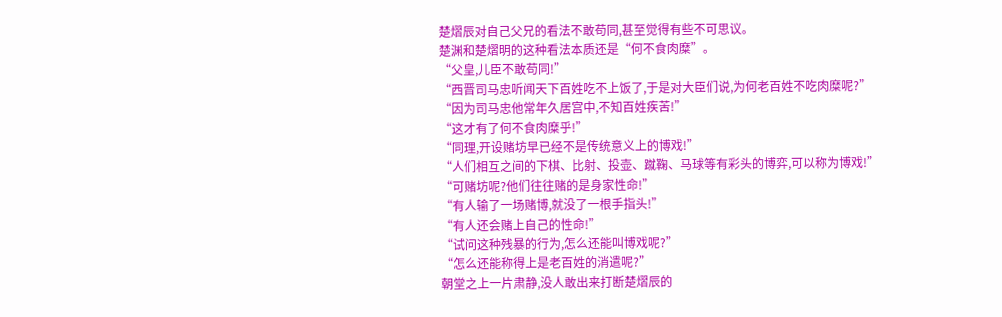楚熠辰对自己父兄的看法不敢苟同,甚至觉得有些不可思议。
楚渊和楚熠明的这种看法本质还是“何不食肉糜”。
“父皇,儿臣不敢苟同!”
“西晋司马忠听闻天下百姓吃不上饭了,于是对大臣们说,为何老百姓不吃肉糜呢?”
“因为司马忠他常年久居宫中,不知百姓疾苦!”
“这才有了何不食肉糜乎!”
“同理,开设赌坊早已经不是传统意义上的博戏!”
“人们相互之间的下棋、比射、投壶、蹴鞠、马球等有彩头的博弈,可以称为博戏!”
“可赌坊呢?他们往往赌的是身家性命!”
“有人输了一场赌博,就没了一根手指头!”
“有人还会赌上自己的性命!”
“试问这种残暴的行为,怎么还能叫博戏呢?”
“怎么还能称得上是老百姓的消遣呢?”
朝堂之上一片肃静,没人敢出来打断楚熠辰的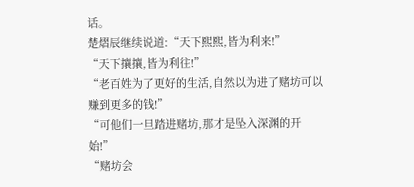话。
楚熠辰继续说道:“天下熙熙,皆为利来!”
“天下攘攘,皆为利往!”
“老百姓为了更好的生活,自然以为进了赌坊可以赚到更多的钱!”
“可他们一旦踏进赌坊,那才是坠入深渊的开始!”
“赌坊会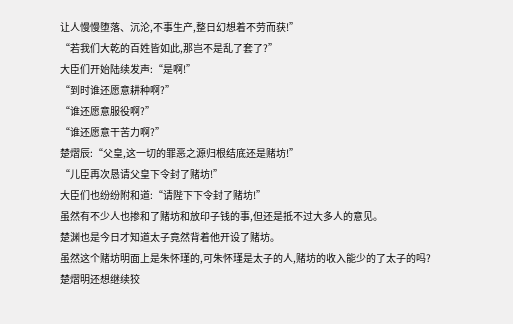让人慢慢堕落、沉沦,不事生产,整日幻想着不劳而获!”
“若我们大乾的百姓皆如此,那岂不是乱了套了?”
大臣们开始陆续发声:“是啊!”
“到时谁还愿意耕种啊?”
“谁还愿意服役啊?”
“谁还愿意干苦力啊?”
楚熠辰:“父皇,这一切的罪恶之源归根结底还是赌坊!”
“儿臣再次恳请父皇下令封了赌坊!”
大臣们也纷纷附和道:“请陛下下令封了赌坊!”
虽然有不少人也掺和了赌坊和放印子钱的事,但还是抵不过大多人的意见。
楚渊也是今日才知道太子竟然背着他开设了赌坊。
虽然这个赌坊明面上是朱怀瑾的,可朱怀瑾是太子的人,赌坊的收入能少的了太子的吗?
楚熠明还想继续狡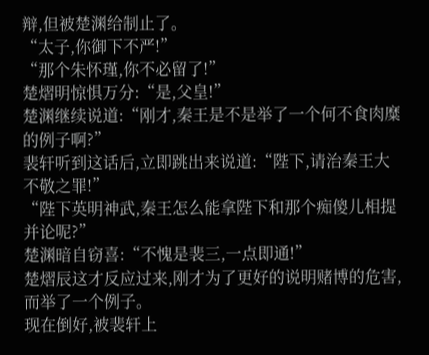辩,但被楚渊给制止了。
“太子,你御下不严!”
“那个朱怀瑾,你不必留了!”
楚熠明惊惧万分:“是,父皇!”
楚渊继续说道:“刚才,秦王是不是举了一个何不食肉糜的例子啊?”
裴轩听到这话后,立即跳出来说道:“陛下,请治秦王大不敬之罪!”
“陛下英明神武,秦王怎么能拿陛下和那个痴傻儿相提并论呢?”
楚渊暗自窃喜:“不愧是裴三,一点即通!”
楚熠辰这才反应过来,刚才为了更好的说明赌博的危害,而举了一个例子。
现在倒好,被裴轩上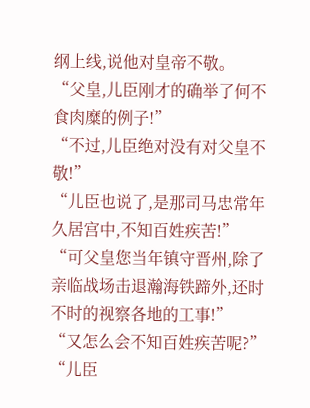纲上线,说他对皇帝不敬。
“父皇,儿臣刚才的确举了何不食肉糜的例子!”
“不过,儿臣绝对没有对父皇不敬!”
“儿臣也说了,是那司马忠常年久居宫中,不知百姓疾苦!”
“可父皇您当年镇守晋州,除了亲临战场击退瀚海铁蹄外,还时不时的视察各地的工事!”
“又怎么会不知百姓疾苦呢?”
“儿臣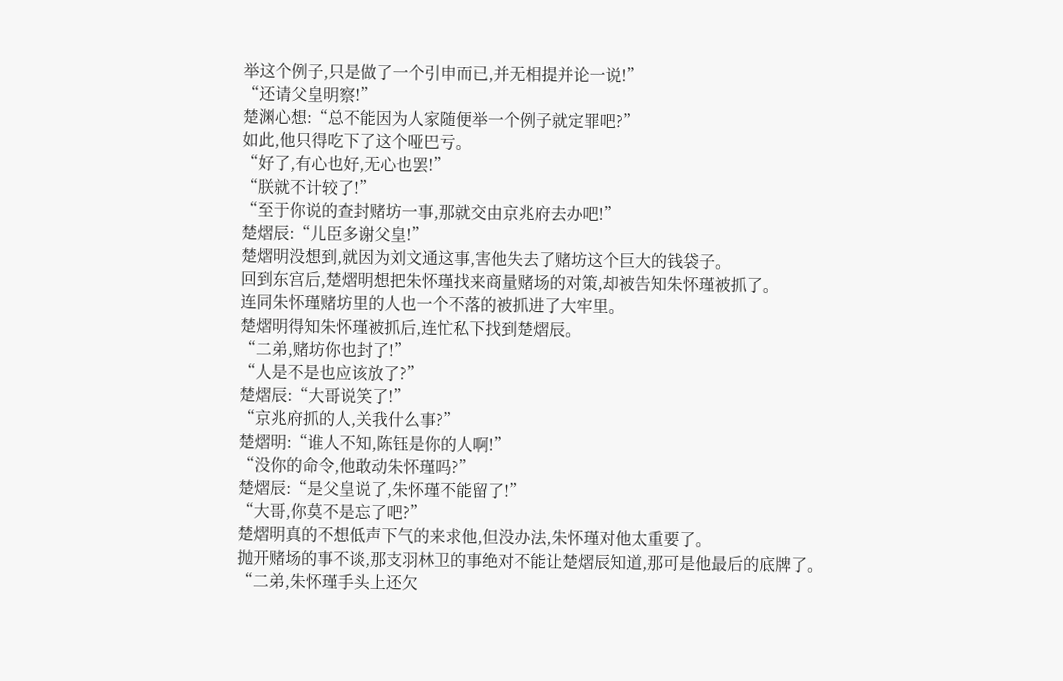举这个例子,只是做了一个引申而已,并无相提并论一说!”
“还请父皇明察!”
楚渊心想:“总不能因为人家随便举一个例子就定罪吧?”
如此,他只得吃下了这个哑巴亏。
“好了,有心也好,无心也罢!”
“朕就不计较了!”
“至于你说的查封赌坊一事,那就交由京兆府去办吧!”
楚熠辰:“儿臣多谢父皇!”
楚熠明没想到,就因为刘文通这事,害他失去了赌坊这个巨大的钱袋子。
回到东宫后,楚熠明想把朱怀瑾找来商量赌场的对策,却被告知朱怀瑾被抓了。
连同朱怀瑾赌坊里的人也一个不落的被抓进了大牢里。
楚熠明得知朱怀瑾被抓后,连忙私下找到楚熠辰。
“二弟,赌坊你也封了!”
“人是不是也应该放了?”
楚熠辰:“大哥说笑了!”
“京兆府抓的人,关我什么事?”
楚熠明:“谁人不知,陈钰是你的人啊!”
“没你的命令,他敢动朱怀瑾吗?”
楚熠辰:“是父皇说了,朱怀瑾不能留了!”
“大哥,你莫不是忘了吧?”
楚熠明真的不想低声下气的来求他,但没办法,朱怀瑾对他太重要了。
抛开赌场的事不谈,那支羽林卫的事绝对不能让楚熠辰知道,那可是他最后的底牌了。
“二弟,朱怀瑾手头上还欠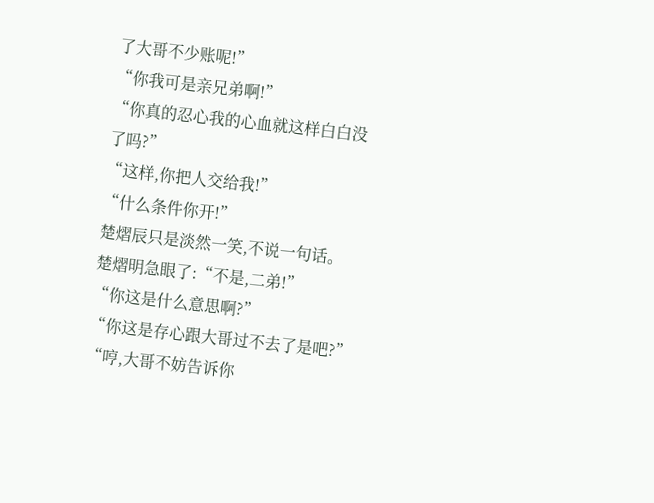了大哥不少账呢!”
“你我可是亲兄弟啊!”
“你真的忍心我的心血就这样白白没了吗?”
“这样,你把人交给我!”
“什么条件你开!”
楚熠辰只是淡然一笑,不说一句话。
楚熠明急眼了:“不是,二弟!”
“你这是什么意思啊?”
“你这是存心跟大哥过不去了是吧?”
“哼,大哥不妨告诉你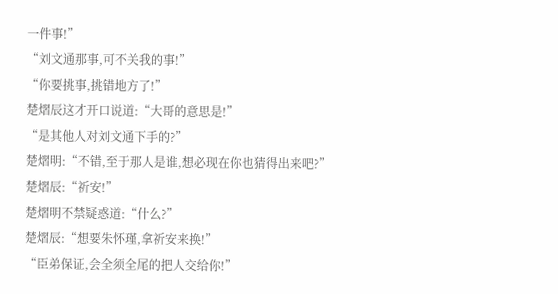一件事!”
“刘文通那事,可不关我的事!”
“你要挑事,挑错地方了!”
楚熠辰这才开口说道:“大哥的意思是!”
“是其他人对刘文通下手的?”
楚熠明:“不错,至于那人是谁,想必现在你也猜得出来吧?”
楚熠辰:“祈安!”
楚熠明不禁疑惑道:“什么?”
楚熠辰:“想要朱怀瑾,拿祈安来换!”
“臣弟保证,会全须全尾的把人交给你!”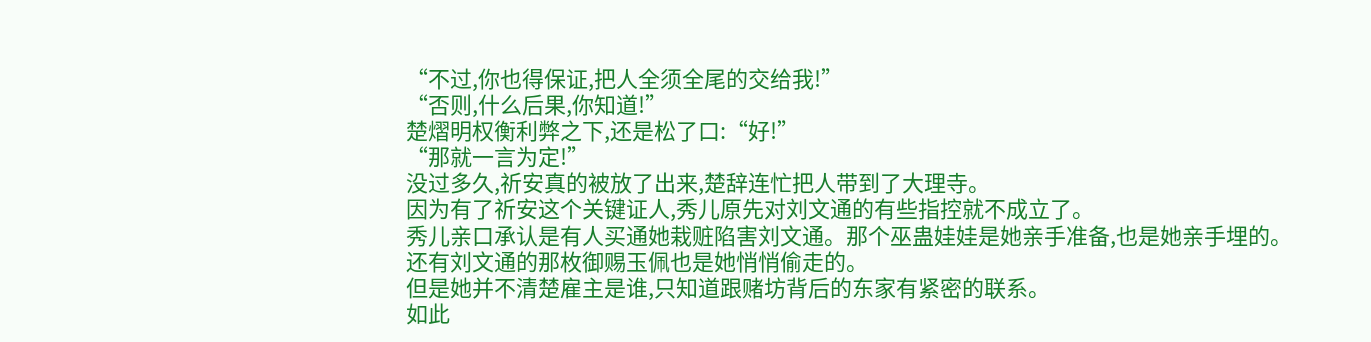“不过,你也得保证,把人全须全尾的交给我!”
“否则,什么后果,你知道!”
楚熠明权衡利弊之下,还是松了口:“好!”
“那就一言为定!”
没过多久,祈安真的被放了出来,楚辞连忙把人带到了大理寺。
因为有了祈安这个关键证人,秀儿原先对刘文通的有些指控就不成立了。
秀儿亲口承认是有人买通她栽赃陷害刘文通。那个巫蛊娃娃是她亲手准备,也是她亲手埋的。
还有刘文通的那枚御赐玉佩也是她悄悄偷走的。
但是她并不清楚雇主是谁,只知道跟赌坊背后的东家有紧密的联系。
如此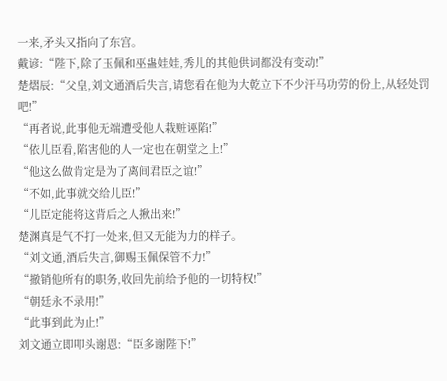一来,矛头又指向了东宫。
戴谚:“陛下,除了玉佩和巫蛊娃娃,秀儿的其他供词都没有变动!”
楚熠辰:“父皇,刘文通酒后失言,请您看在他为大乾立下不少汗马功劳的份上,从轻处罚吧!”
“再者说,此事他无端遭受他人栽赃诬陷!”
“依儿臣看,陷害他的人一定也在朝堂之上!”
“他这么做肯定是为了离间君臣之谊!”
“不如,此事就交给儿臣!”
“儿臣定能将这背后之人揪出来!”
楚渊真是气不打一处来,但又无能为力的样子。
“刘文通,酒后失言,御赐玉佩保管不力!”
“撤销他所有的职务,收回先前给予他的一切特权!”
“朝廷永不录用!”
“此事到此为止!”
刘文通立即叩头谢恩:“臣多谢陛下!”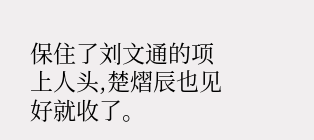保住了刘文通的项上人头,楚熠辰也见好就收了。